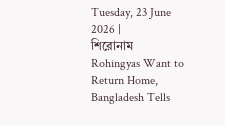Tuesday, 23 June 2026 |
শিরোনাম
Rohingyas Want to Return Home, Bangladesh Tells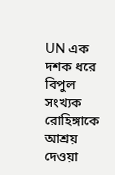UN এক দশক ধরে বিপুল সংখ্যক রোহিঙ্গাকে আশ্রয় দেওয়া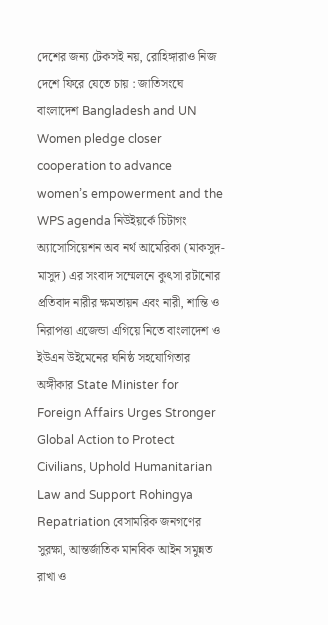দেশের জন্য টেকসই নয়, রোহিঙ্গারাও নিজ দেশে ফিরে যেতে চায় : জাতিসংঘে বাংলাদেশ Bangladesh and UN Women pledge closer cooperation to advance women’s empowerment and the WPS agenda নিউইয়র্কে চিটাগং অ্যাসোসিয়েশন অব নর্থ আমেরিকা (মাকসুদ-মাসুদ) এর সংবাদ সম্মেলনে কুৎসা রটানোর প্রতিবাদ নারীর ক্ষমতায়ন এবং নারী, শান্তি ও নিরাপত্তা এজেন্ডা এগিয়ে নিতে বাংলাদেশ ও ইউএন উইমেনের ঘনিষ্ঠ সহযোগিতার অঙ্গীকার State Minister for Foreign Affairs Urges Stronger Global Action to Protect Civilians, Uphold Humanitarian Law and Support Rohingya Repatriation বেসামরিক জনগণের সুরক্ষা, আন্তর্জাতিক মানবিক আইন সমুন্নত রাখা ও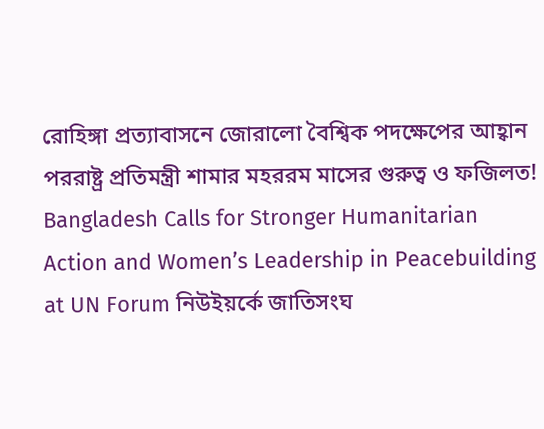রোহিঙ্গা প্রত্যাবাসনে জোরালো বৈশ্বিক পদক্ষেপের আহ্বান পররাষ্ট্র প্রতিমন্ত্রী শামার মহররম মাসের গুরুত্ব ও ফজিলত! Bangladesh Calls for Stronger Humanitarian Action and Women’s Leadership in Peacebuilding at UN Forum নিউইয়র্কে জাতিসংঘ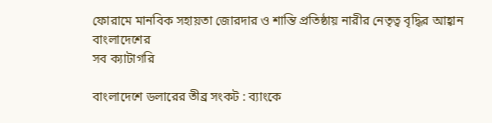ফোরামে মানবিক সহায়তা জোরদার ও শান্তি প্রতিষ্ঠায় নারীর নেতৃত্ব বৃদ্ধির আহ্বান বাংলাদেশের
সব ক্যাটাগরি

বাংলাদেশে ডলারের তীব্র সংকট : ব্যাংকে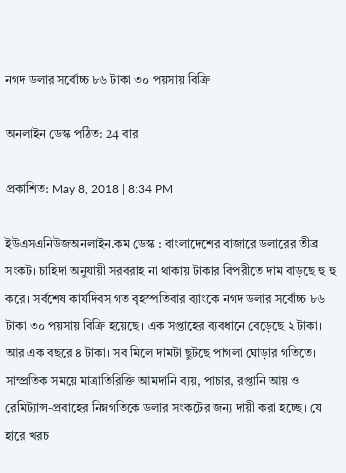নগদ ডলার সর্বোচ্চ ৮৬ টাকা ৩০ পয়সায় বিক্রি

অনলাইন ডেস্ক পঠিত: 24 বার

প্রকাশিত: May 8, 2018 | 8:34 PM

ইউএসএনিউজঅনলাইন.কম ডেস্ক : বাংলাদেশের বাজারে ডলারের তীব্র সংকট। চাহিদা অনুযায়ী সরবরাহ না থাকায় টাকার বিপরীতে দাম বাড়ছে হু হু করে। সর্বশেষ কার্যদিবস গত বৃহস্পতিবার ব্যাংকে নগদ ডলার সর্বোচ্চ ৮৬ টাকা ৩০ পয়সায় বিক্রি হয়েছে। এক সপ্তাহের ব্যবধানে বেড়েছে ২ টাকা। আর এক বছরে ৪ টাকা। সব মিলে দামটা ছুটছে পাগলা ঘোড়ার গতিতে। সাম্প্রতিক সময়ে মাত্রাতিরিক্তি আমদানি ব্যয়, পাচার, রপ্তানি আয় ও রেমিট্যান্স-প্রবাহের নিম্নগতিকে ডলার সংকটের জন্য দায়ী করা হচ্ছে। যে হারে খরচ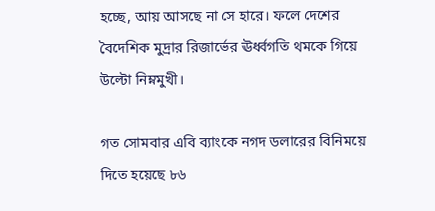হচ্ছে, আয় আসছে না সে হারে। ফলে দেশের
বৈদেশিক মুদ্রার রিজার্ভের ঊর্ধ্বগতি থমকে গিয়ে উল্টো নিম্নমুখী।

গত সোমবার এবি ব্যাংকে নগদ ডলারের বিনিময়ে দিতে হয়েছে ৮৬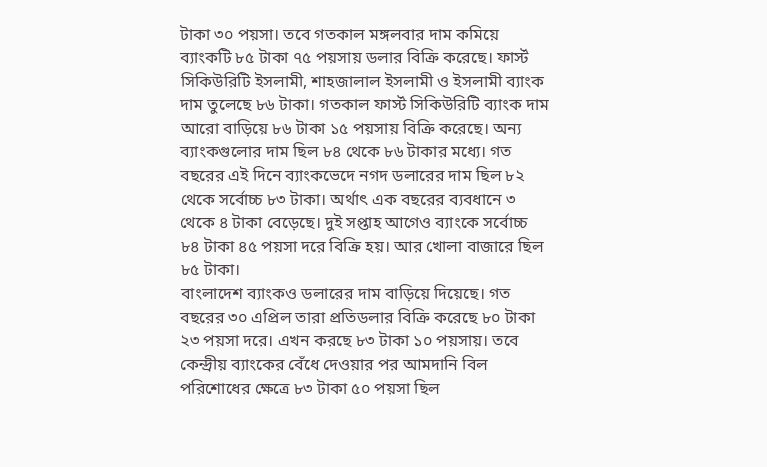টাকা ৩০ পয়সা। তবে গতকাল মঙ্গলবার দাম কমিয়ে ব্যাংকটি ৮৫ টাকা ৭৫ পয়সায় ডলার বিক্রি করেছে। ফার্স্ট সিকিউরিটি ইসলামী, শাহজালাল ইসলামী ও ইসলামী ব্যাংক দাম তুলেছে ৮৬ টাকা। গতকাল ফার্স্ট সিকিউরিটি ব্যাংক দাম আরো বাড়িয়ে ৮৬ টাকা ১৫ পয়সায় বিক্রি করেছে। অন্য ব্যাংকগুলোর দাম ছিল ৮৪ থেকে ৮৬ টাকার মধ্যে। গত বছরের এই দিনে ব্যাংকভেদে নগদ ডলারের দাম ছিল ৮২ থেকে সর্বোচ্চ ৮৩ টাকা। অর্থাৎ এক বছরের ব্যবধানে ৩ থেকে ৪ টাকা বেড়েছে। দুই সপ্তাহ আগেও ব্যাংকে সর্বোচ্চ ৮৪ টাকা ৪৫ পয়সা দরে বিক্রি হয়। আর খোলা বাজারে ছিল ৮৫ টাকা।
বাংলাদেশ ব্যাংকও ডলারের দাম বাড়িয়ে দিয়েছে। গত বছরের ৩০ এপ্রিল তারা প্রতিডলার বিক্রি করেছে ৮০ টাকা ২৩ পয়সা দরে। এখন করছে ৮৩ টাকা ১০ পয়সায়। তবে কেন্দ্রীয় ব্যাংকের বেঁধে দেওয়ার পর আমদানি বিল পরিশোধের ক্ষেত্রে ৮৩ টাকা ৫০ পয়সা ছিল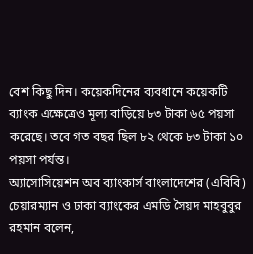বেশ কিছু দিন। কয়েকদিনের ব্যবধানে কয়েকটি ব্যাংক এক্ষেত্রেও মূল্য বাড়িয়ে ৮৩ টাকা ৬৫ পয়সা করেছে। তবে গত বছর ছিল ৮২ থেকে ৮৩ টাকা ১০ পয়সা পর্যন্ত।
অ্যাসোসিয়েশন অব ব্যাংকার্স বাংলাদেশের (এবিবি) চেয়ারম্যান ও ঢাকা ব্যাংকের এমডি সৈয়দ মাহবুবুর রহমান বলেন,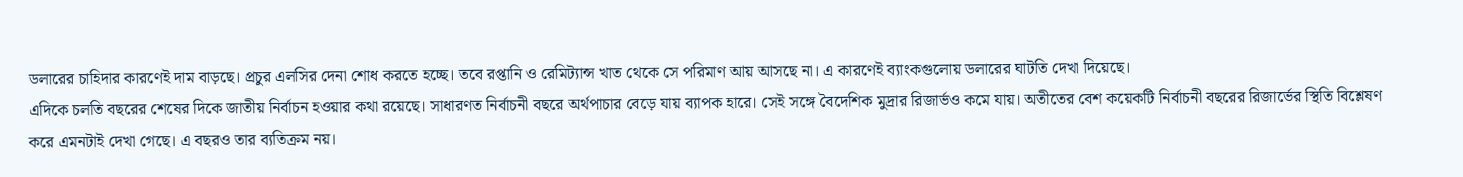ডলারের চাহিদার কারণেই দাম বাড়ছে। প্রচুর এলসির দেনা শোধ করতে হচ্ছে। তবে রপ্তানি ও রেমিট্যান্স খাত থেকে সে পরিমাণ আয় আসছে না। এ কারণেই ব্যাংকগুলোয় ডলারের ঘাটতি দেখা দিয়েছে।
এদিকে চলতি বছরের শেষের দিকে জাতীয় নির্বাচন হওয়ার কথা রয়েছে। সাধারণত নির্বাচনী বছরে অর্থপাচার বেড়ে যায় ব্যাপক হারে। সেই সঙ্গে বৈদেশিক মুদ্রার রিজার্ভও কমে যায়। অতীতের বেশ কয়েকটি নির্বাচনী বছরের রিজার্ভের স্থিতি বিশ্লেষণ করে এমনটাই দেখা গেছে। এ বছরও তার ব্যতিক্রম নয়।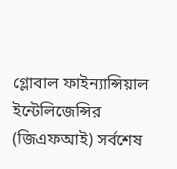গ্লোবাল ফাইন্যান্সিয়াল ইন্টেলিজেন্সির (জিএফআই) সর্বশেষ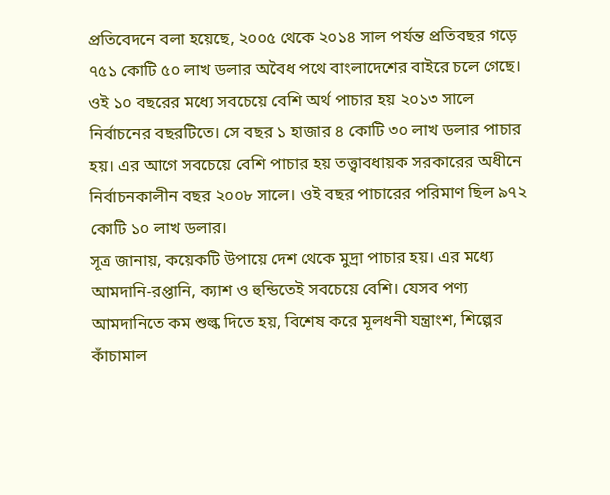প্রতিবেদনে বলা হয়েছে, ২০০৫ থেকে ২০১৪ সাল পর্যন্ত প্রতিবছর গড়ে ৭৫১ কোটি ৫০ লাখ ডলার অবৈধ পথে বাংলাদেশের বাইরে চলে গেছে। ওই ১০ বছরের মধ্যে সবচেয়ে বেশি অর্থ পাচার হয় ২০১৩ সালে নির্বাচনের বছরটিতে। সে বছর ১ হাজার ৪ কোটি ৩০ লাখ ডলার পাচার হয়। এর আগে সবচেয়ে বেশি পাচার হয় তত্ত্বাবধায়ক সরকারের অধীনে নির্বাচনকালীন বছর ২০০৮ সালে। ওই বছর পাচারের পরিমাণ ছিল ৯৭২ কোটি ১০ লাখ ডলার।
সূত্র জানায়, কয়েকটি উপায়ে দেশ থেকে মুদ্রা পাচার হয়। এর মধ্যে আমদানি-রপ্তানি, ক্যাশ ও হুন্ডিতেই সবচেয়ে বেশি। যেসব পণ্য আমদানিতে কম শুল্ক দিতে হয়, বিশেষ করে মূলধনী যন্ত্রাংশ, শিল্পের কাঁচামাল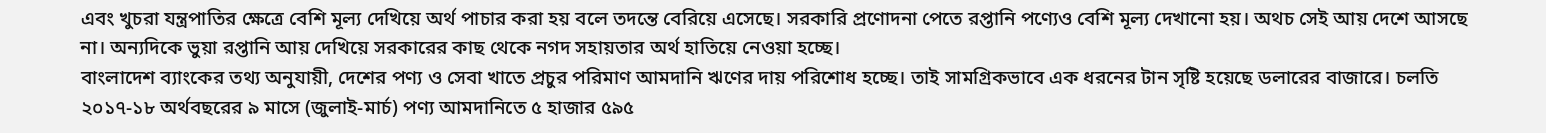এবং খুচরা যন্ত্রপাতির ক্ষেত্রে বেশি মূল্য দেখিয়ে অর্থ পাচার করা হয় বলে তদন্তে বেরিয়ে এসেছে। সরকারি প্রণোদনা পেতে রপ্তানি পণ্যেও বেশি মূল্য দেখানো হয়। অথচ সেই আয় দেশে আসছে না। অন্যদিকে ভুয়া রপ্তানি আয় দেখিয়ে সরকারের কাছ থেকে নগদ সহায়তার অর্থ হাতিয়ে নেওয়া হচ্ছে।
বাংলাদেশ ব্যাংকের তথ্য অনুযায়ী, দেশের পণ্য ও সেবা খাতে প্রচুর পরিমাণ আমদানি ঋণের দায় পরিশোধ হচ্ছে। তাই সামগ্রিকভাবে এক ধরনের টান সৃষ্টি হয়েছে ডলারের বাজারে। চলতি ২০১৭-১৮ অর্থবছরের ৯ মাসে (জুলাই-মার্চ) পণ্য আমদানিতে ৫ হাজার ৫৯৫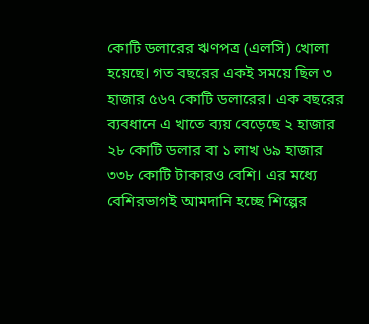কোটি ডলারের ঋণপত্র (এলসি) খোলা হয়েছে। গত বছরের একই সময়ে ছিল ৩ হাজার ৫৬৭ কোটি ডলারের। এক বছরের ব্যবধানে এ খাতে ব্যয় বেড়েছে ২ হাজার ২৮ কোটি ডলার বা ১ লাখ ৬৯ হাজার ৩৩৮ কোটি টাকারও বেশি। এর মধ্যে বেশিরভাগই আমদানি হচ্ছে শিল্পের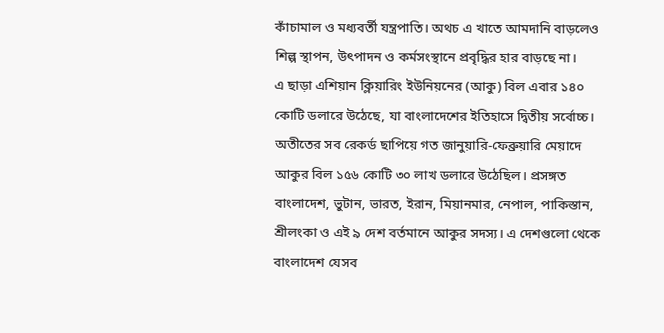কাঁচামাল ও মধ্যবর্তী যন্ত্রপাতি। অথচ এ খাতে আমদানি বাড়লেও শিল্প স্থাপন, উৎপাদন ও কর্মসংস্থানে প্রবৃদ্ধির হার বাড়ছে না।
এ ছাড়া এশিয়ান ক্লিয়ারিং ইউনিয়নের (আকু) বিল এবার ১৪০ কোটি ডলারে উঠেছে, যা বাংলাদেশের ইতিহাসে দ্বিতীয় সর্বোচ্চ। অতীতের সব রেকর্ড ছাপিয়ে গত জানুয়ারি-ফেব্রুয়ারি মেয়াদে আকুর বিল ১৫৬ কোটি ৩০ লাখ ডলারে উঠেছিল। প্রসঙ্গত বাংলাদেশ, ভুটান, ভারত, ইরান, মিয়ানমার, নেপাল, পাকিস্তান, শ্রীলংকা ও এই ৯ দেশ বর্তমানে আকুর সদস্য। এ দেশগুলো থেকে বাংলাদেশ যেসব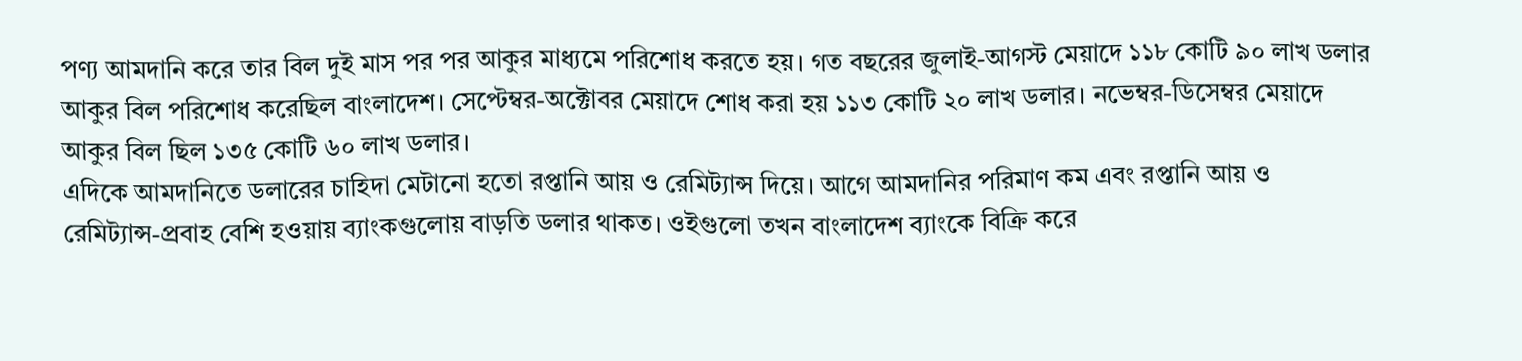পণ্য আমদানি করে তার বিল দুই মাস পর পর আকুর মাধ্যমে পরিশোধ করতে হয়। গত বছরের জুলাই-আগস্ট মেয়াদে ১১৮ কোটি ৯০ লাখ ডলার আকুর বিল পরিশোধ করেছিল বাংলাদেশ। সেপ্টেম্বর-অক্টোবর মেয়াদে শোধ করা হয় ১১৩ কোটি ২০ লাখ ডলার। নভেম্বর-ডিসেম্বর মেয়াদে আকুর বিল ছিল ১৩৫ কোটি ৬০ লাখ ডলার।
এদিকে আমদানিতে ডলারের চাহিদা মেটানো হতো রপ্তানি আয় ও রেমিট্যান্স দিয়ে। আগে আমদানির পরিমাণ কম এবং রপ্তানি আয় ও রেমিট্যান্স-প্রবাহ বেশি হওয়ায় ব্যাংকগুলোয় বাড়তি ডলার থাকত। ওইগুলো তখন বাংলাদেশ ব্যাংকে বিক্রি করে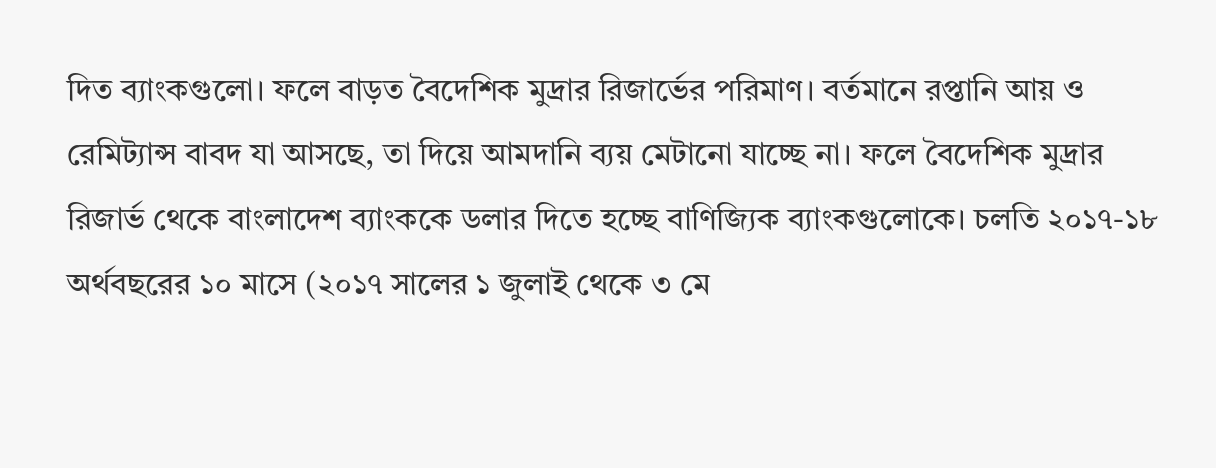দিত ব্যাংকগুলো। ফলে বাড়ত বৈদেশিক মুদ্রার রিজার্ভের পরিমাণ। বর্তমানে রপ্তানি আয় ও রেমিট্যান্স বাবদ যা আসছে, তা দিয়ে আমদানি ব্যয় মেটানো যাচ্ছে না। ফলে বৈদেশিক মুদ্রার রিজার্ভ থেকে বাংলাদেশ ব্যাংককে ডলার দিতে হচ্ছে বাণিজ্যিক ব্যাংকগুলোকে। চলতি ২০১৭-১৮ অর্থবছরের ১০ মাসে (২০১৭ সালের ১ জুলাই থেকে ৩ মে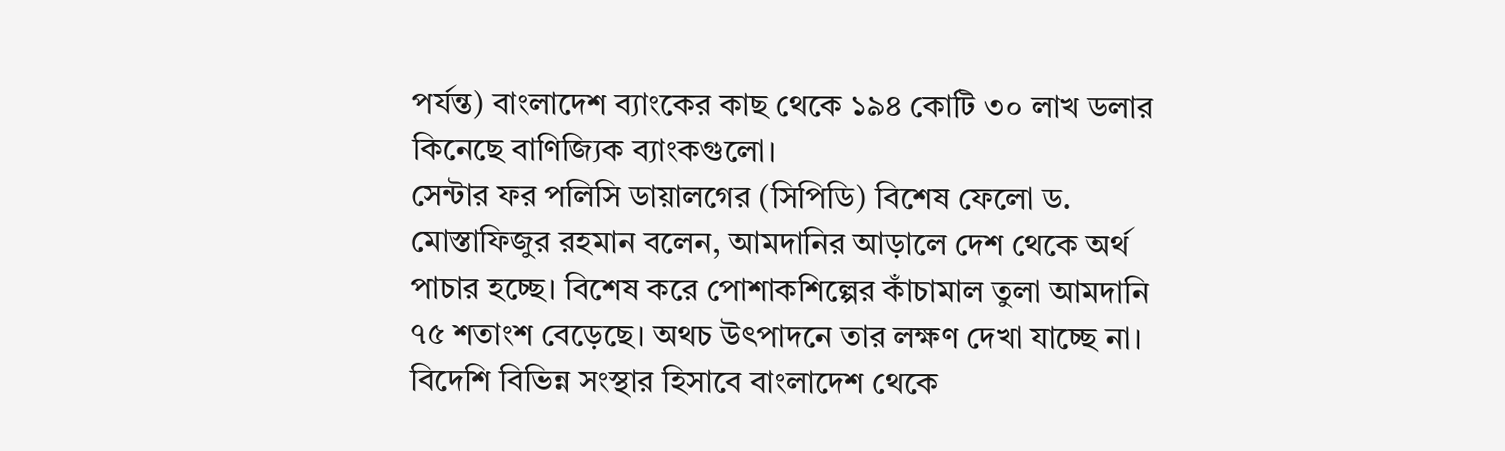পর্যন্ত) বাংলাদেশ ব্যাংকের কাছ থেকে ১৯৪ কোটি ৩০ লাখ ডলার কিনেছে বাণিজ্যিক ব্যাংকগুলো।
সেন্টার ফর পলিসি ডায়ালগের (সিপিডি) বিশেষ ফেলো ড. মোস্তাফিজুর রহমান বলেন, আমদানির আড়ালে দেশ থেকে অর্থ পাচার হচ্ছে। বিশেষ করে পোশাকশিল্পের কাঁচামাল তুলা আমদানি ৭৫ শতাংশ বেড়েছে। অথচ উৎপাদনে তার লক্ষণ দেখা যাচ্ছে না। বিদেশি বিভিন্ন সংস্থার হিসাবে বাংলাদেশ থেকে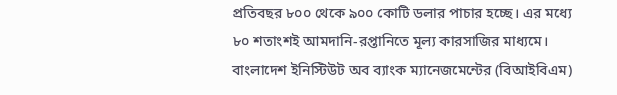প্রতিবছর ৮০০ থেকে ৯০০ কোটি ডলার পাচার হচ্ছে। এর মধ্যে ৮০ শতাংশই আমদানি-রপ্তানিতে মূল্য কারসাজির মাধ্যমে।
বাংলাদেশ ইনিস্টিউট অব ব্যাংক ম্যানেজমেন্টের (বিআইবিএম)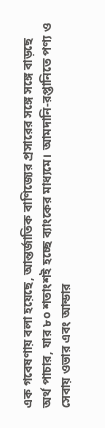এক গবেষণায় বলা হয়েছে, আন্তর্জাতিক বাণিজ্যের প্রসারের সঙ্গে সঙ্গে বাড়ছে অর্থ পাচার, যার ৮০ শতাংশই হচ্ছে ব্যাংকের মাধ্যমে। আমদানি-রপ্তানিতে পণ্য ও সেবায় ওভার এবং আন্ডার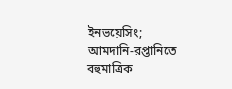ইনভয়েসিং; আমদানি-রপ্তানিতে বহুমাত্রিক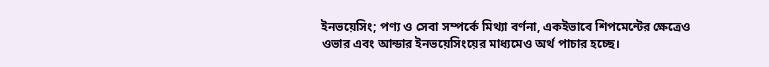ইনভয়েসিং; পণ্য ও সেবা সম্পর্কে মিথ্যা বর্ণনা, একইভাবে শিপমেন্টের ক্ষেত্রেও ওভার এবং আন্ডার ইনভয়েসিংয়ের মাধ্যমেও অর্থ পাচার হচ্ছে।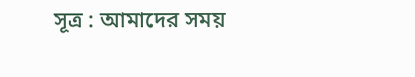সূত্র : আমাদের সময়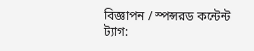বিজ্ঞাপন / স্পন্সরড কন্টেন্ট
ট্যাগ: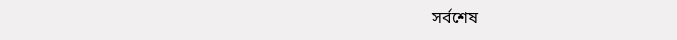সর্বশেষ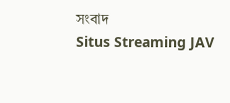সংবাদ
Situs Streaming JAV